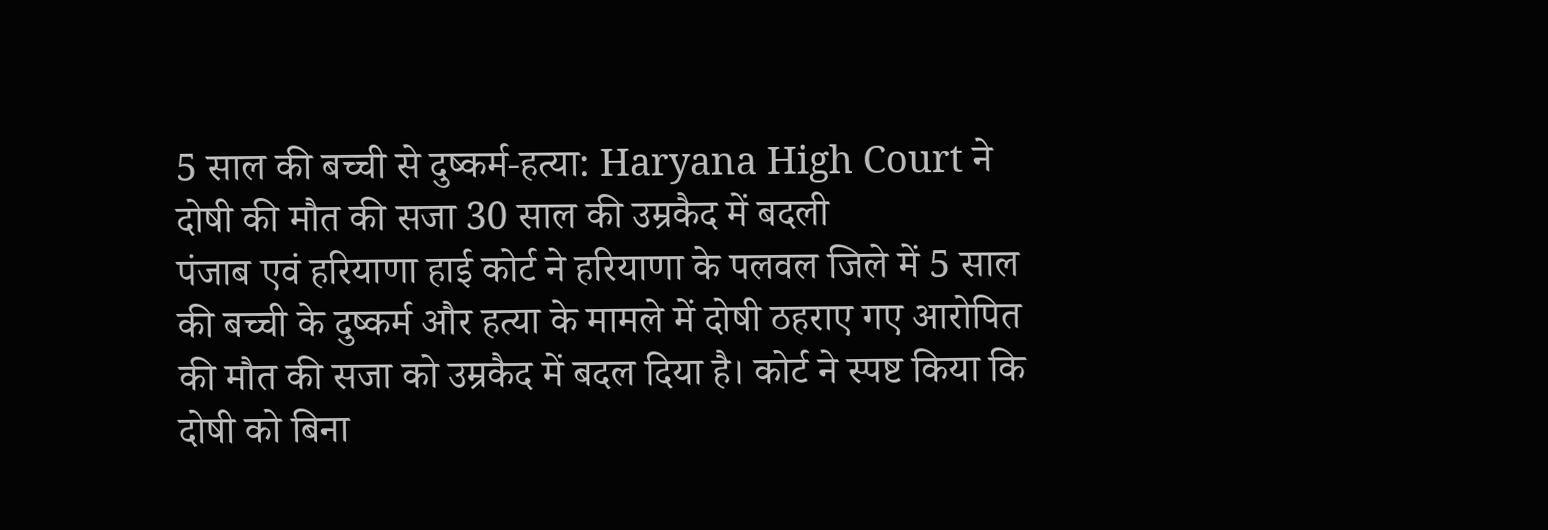5 साल की बच्ची से दुष्कर्म-हत्या: Haryana High Court ने दोषी की मौत की सजा 30 साल की उम्रकैद में बदली
पंजाब एवं हरियाणा हाई कोर्ट ने हरियाणा के पलवल जिले में 5 साल की बच्ची के दुष्कर्म और हत्या के मामले में दोषी ठहराए गए आरोपित की मौत की सजा को उम्रकैद में बदल दिया है। कोर्ट ने स्पष्ट किया कि दोषी को बिना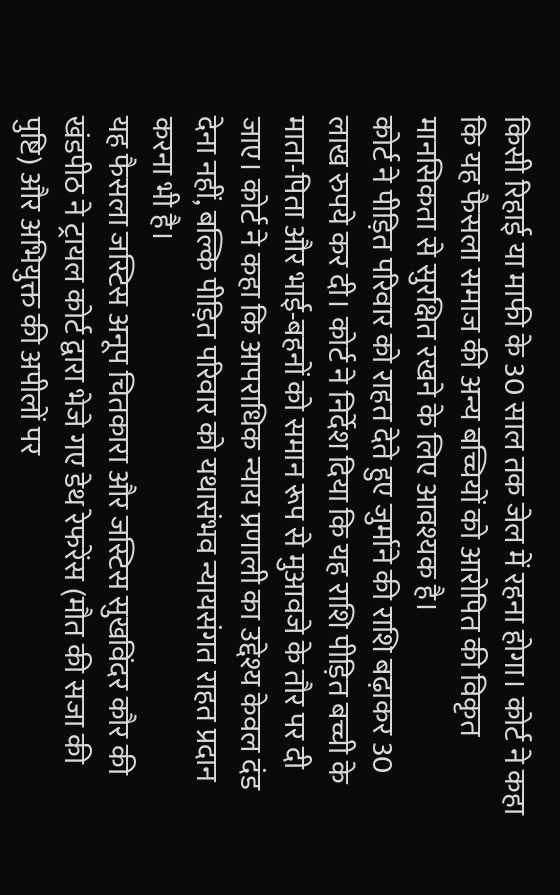किसी रिहाई या माफी के 30 साल तक जेल में रहना होगा। कोर्ट ने कहा कि यह फैसला समाज की अन्य बच्चियों को आरोपित की विकृत मानसिकता से सुरक्षित रखने के लिए आवश्यक है।
कोर्ट ने पीड़ित परिवार को राहत देते हुए जुर्माने की राशि बढ़ाकर 30 लाख रुपये कर दी। कोर्ट ने निर्देश दिया कि यह राशि पीड़ित बच्ची के माता-पिता और भाई-बहनों को समान रूप से मुआवजे के तौर पर दी जाए। कोर्ट ने कहा कि आपराधिक न्याय प्रणाली का उद्देश्य केवल दंड देना नहीं, बल्कि पीड़ित परिवार को यथासंभव न्यायसंगत राहत प्रदान करना भी है।
यह फैसला जस्टिस अनूप चितकारा और जस्टिस सुखविंदर कौर की खंडपीठ ने ट्रायल कोर्ट द्वारा भेजे गए डेथ रेफरेंस (मौत की सजा की पुष्टि) और अभियुक्त की अपीलों पर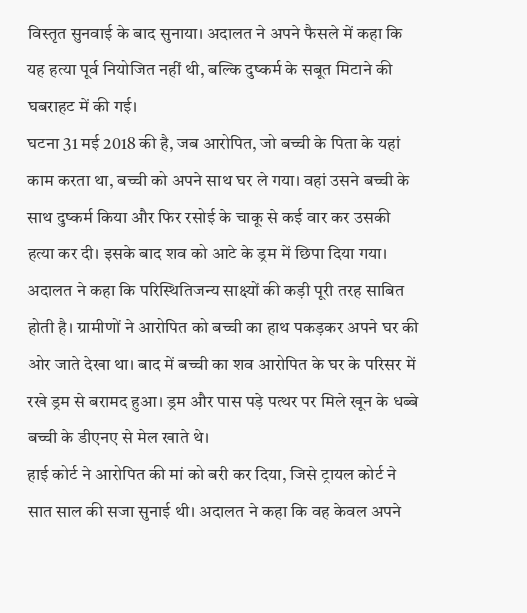विस्तृत सुनवाई के बाद सुनाया। अदालत ने अपने फैसले में कहा कि यह हत्या पूर्व नियोजित नहीं थी, बल्कि दुष्कर्म के सबूत मिटाने की घबराहट में की गई।
घटना 31 मई 2018 की है, जब आरोपित, जो बच्ची के पिता के यहां काम करता था, बच्ची को अपने साथ घर ले गया। वहां उसने बच्ची के साथ दुष्कर्म किया और फिर रसोई के चाकू से कई वार कर उसकी हत्या कर दी। इसके बाद शव को आटे के ड्रम में छिपा दिया गया।
अदालत ने कहा कि परिस्थितिजन्य साक्ष्यों की कड़ी पूरी तरह साबित होती है। ग्रामीणों ने आरोपित को बच्ची का हाथ पकड़कर अपने घर की ओर जाते देखा था। बाद में बच्ची का शव आरोपित के घर के परिसर में रखे ड्रम से बरामद हुआ। ड्रम और पास पड़े पत्थर पर मिले खून के धब्बे बच्ची के डीएनए से मेल खाते थे।
हाई कोर्ट ने आरोपित की मां को बरी कर दिया, जिसे ट्रायल कोर्ट ने सात साल की सजा सुनाई थी। अदालत ने कहा कि वह केवल अपने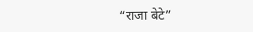“राजा बेटे”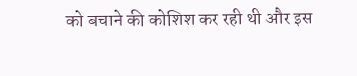को बचाने की कोशिश कर रही थी और इस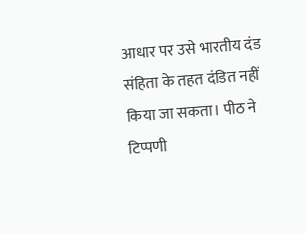आधार पर उसे भारतीय दंड संहिता के तहत दंडित नहीं किया जा सकता। पीठ ने टिप्पणी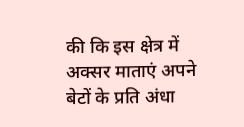की कि इस क्षेत्र में अक्सर माताएं अपने बेटों के प्रति अंधा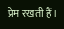प्रेम रखती हैं।